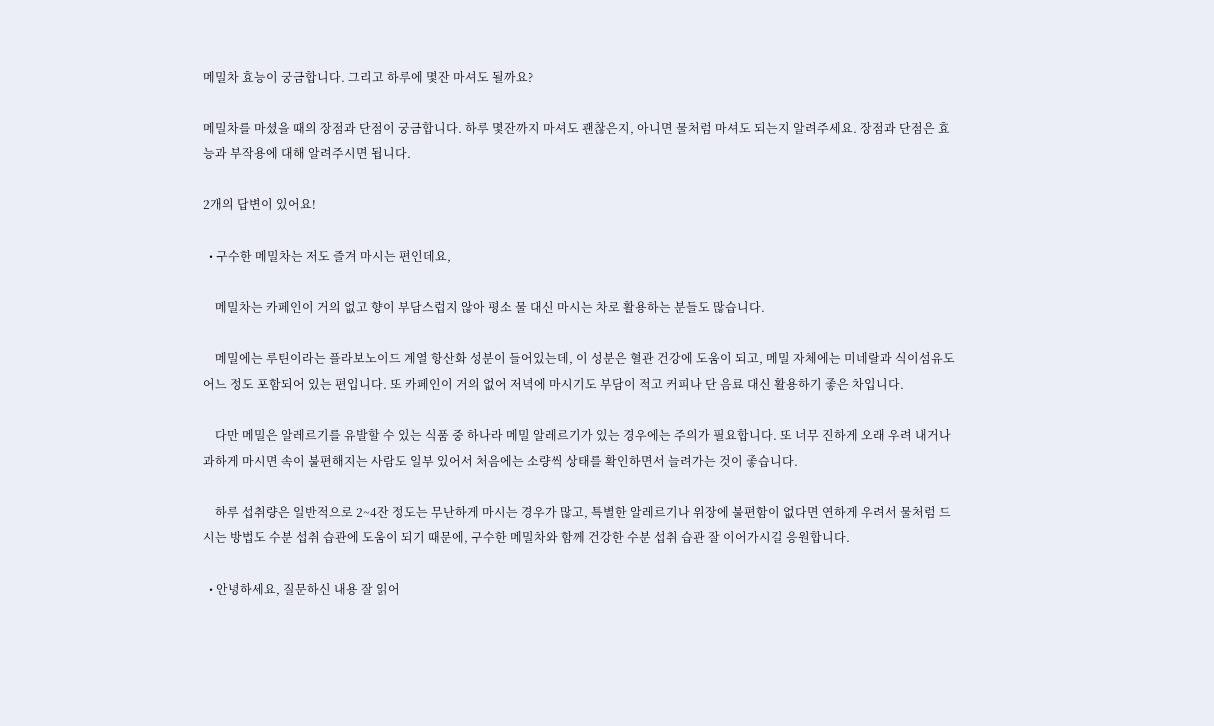메밀차 효능이 궁금합니다. 그리고 하루에 몇잔 마셔도 될까요?

메밀차를 마셨을 때의 장점과 단점이 궁금합니다. 하루 몇잔까지 마셔도 괜찮은지, 아니면 물처럼 마셔도 되는지 알려주세요. 장점과 단점은 효능과 부작용에 대해 알려주시면 됩니다.

2개의 답변이 있어요!

  • 구수한 메밀차는 저도 즐겨 마시는 편인데요,

    메밀차는 카페인이 거의 없고 향이 부담스럽지 않아 평소 물 대신 마시는 차로 활용하는 분들도 많습니다.

    메밀에는 루틴이라는 플라보노이드 계열 항산화 성분이 들어있는데, 이 성분은 혈관 건강에 도움이 되고, 메밀 자체에는 미네랄과 식이섬유도 어느 정도 포함되어 있는 편입니다. 또 카페인이 거의 없어 저녁에 마시기도 부담이 적고 커피나 단 음료 대신 활용하기 좋은 차입니다.

    다만 메밀은 알레르기를 유발할 수 있는 식품 중 하나라 메밀 알레르기가 있는 경우에는 주의가 필요합니다. 또 너무 진하게 오래 우려 내거나 과하게 마시면 속이 불편해지는 사람도 일부 있어서 처음에는 소량씩 상태를 확인하면서 늘려가는 것이 좋습니다.

    하루 섭취량은 일반적으로 2~4잔 정도는 무난하게 마시는 경우가 많고, 특별한 알레르기나 위장에 불편함이 없다면 연하게 우려서 물처럼 드시는 방법도 수분 섭취 습관에 도움이 되기 때문에, 구수한 메밀차와 함께 건강한 수분 섭취 습관 잘 이어가시길 응원합니다.

  • 안녕하세요, 질문하신 내용 잘 읽어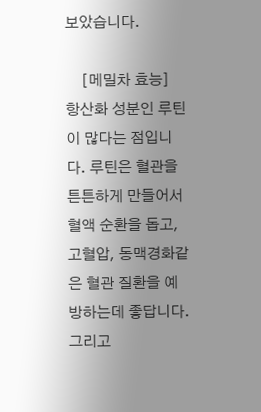보았습니다.

    [메밀차 효능] 항산화 성분인 루틴이 많다는 점입니다. 루틴은 혈관을 튼튼하게 만들어서 혈액 순환을 돕고, 고혈압, 동맥경화같은 혈관 질환을 예방하는데 좋답니다. 그리고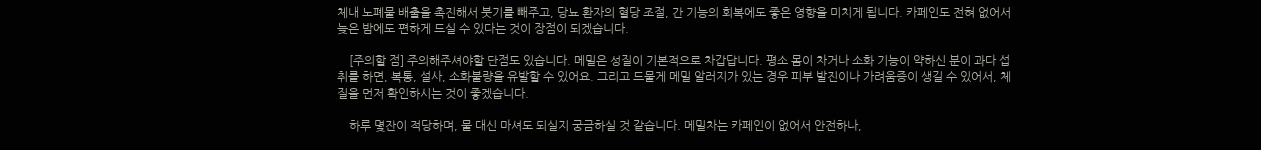체내 노폐물 배출을 촉진해서 붓기를 빼주고, 당뇨 환자의 혈당 조절, 간 기능의 회복에도 좋은 영향을 미치게 됩니다. 카페인도 전혀 없어서 늦은 밤에도 편하게 드실 수 있다는 것이 장점이 되겠습니다.

    [주의할 점] 주의해주셔야할 단점도 있습니다. 메밀은 성질이 기본적으로 차갑답니다. 평소 몸이 차거나 소화 기능이 약하신 분이 과다 섭취를 하면, 복통, 설사, 소화불량을 유발할 수 있어요. 그리고 드물게 메밀 알러지가 있는 경우 피부 발진이나 가려움증이 생길 수 있어서, 체질을 먼저 확인하시는 것이 좋겠습니다.

    하루 몇잔이 적당하며, 물 대신 마셔도 되실지 궁금하실 것 같습니다. 메밀차는 카페인이 없어서 안전하나,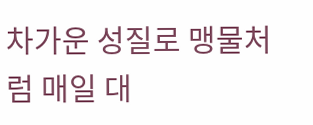차가운 성질로 맹물처럼 매일 대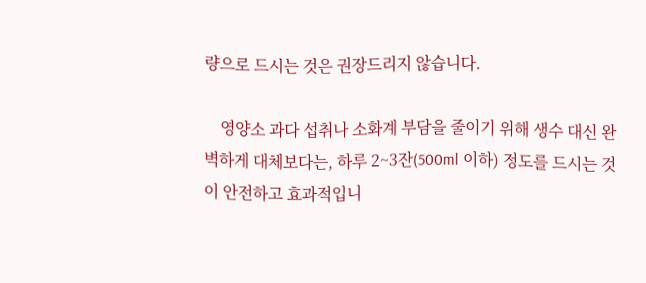량으로 드시는 것은 권장드리지 않습니다.

    영양소 과다 섭취나 소화계 부담을 줄이기 위해 생수 대신 완벽하게 대체보다는, 하루 2~3잔(500ml 이하) 정도를 드시는 것이 안전하고 효과적입니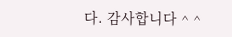다. 감사합니다 ^ ^